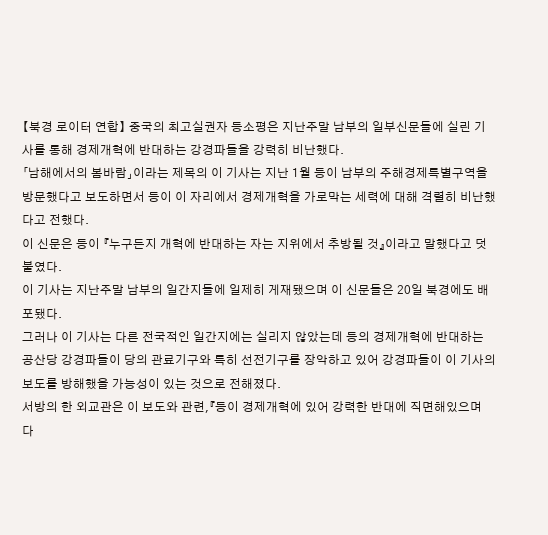【북경 로이터 연합】 중국의 최고실권자 등소평은 지난주말 남부의 일부신문들에 실린 기사를 통해 경제개혁에 반대하는 강경파들을 강력히 비난했다.
「남해에서의 봄바람」이라는 제목의 이 기사는 지난 1월 등이 남부의 주해경제특별구역을 방문했다고 보도하면서 등이 이 자리에서 경제개혁을 가로막는 세력에 대해 격렬히 비난했다고 전했다.
이 신문은 등이 『누구든지 개혁에 반대하는 자는 지위에서 추방될 것』이라고 말했다고 덧붙였다.
이 기사는 지난주말 남부의 일간지들에 일제히 게재됐으며 이 신문들은 20일 북경에도 배포됐다.
그러나 이 기사는 다른 전국적인 일간지에는 실리지 않았는데 등의 경제개혁에 반대하는 공산당 강경파들이 당의 관료기구와 특히 선전기구를 장악하고 있어 강경파들이 이 기사의 보도를 방해했을 가능성이 있는 것으로 전해졌다.
서방의 한 외교관은 이 보도와 관련,『등이 경제개혁에 있어 강력한 반대에 직면해있으며 다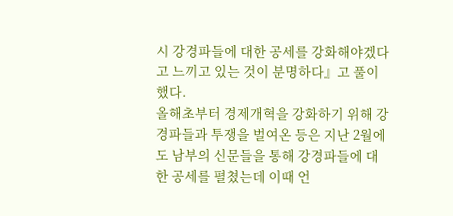시 강경파들에 대한 공세를 강화해야겠다고 느끼고 있는 것이 분명하다』고 풀이했다.
올해초부터 경제개혁을 강화하기 위해 강경파들과 투쟁을 벌여온 등은 지난 2월에도 남부의 신문들을 통해 강경파들에 대한 공세를 펼쳤는데 이때 언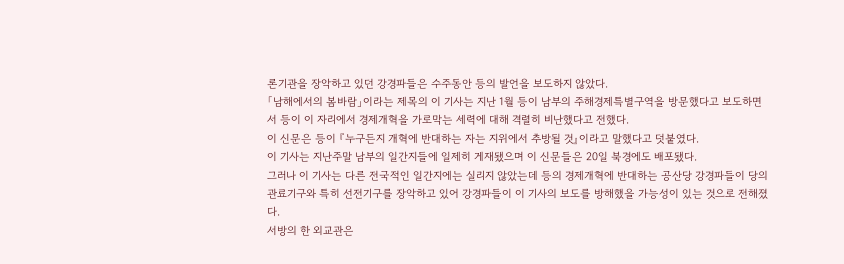론기관을 장악하고 있던 강경파들은 수주동안 등의 발언을 보도하지 않았다.
「남해에서의 봄바람」이라는 제목의 이 기사는 지난 1월 등이 남부의 주해경제특별구역을 방문했다고 보도하면서 등이 이 자리에서 경제개혁을 가로막는 세력에 대해 격렬히 비난했다고 전했다.
이 신문은 등이 『누구든지 개혁에 반대하는 자는 지위에서 추방될 것』이라고 말했다고 덧붙였다.
이 기사는 지난주말 남부의 일간지들에 일제히 게재됐으며 이 신문들은 20일 북경에도 배포됐다.
그러나 이 기사는 다른 전국적인 일간지에는 실리지 않았는데 등의 경제개혁에 반대하는 공산당 강경파들이 당의 관료기구와 특히 선전기구를 장악하고 있어 강경파들이 이 기사의 보도를 방해했을 가능성이 있는 것으로 전해졌다.
서방의 한 외교관은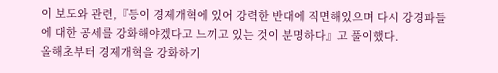이 보도와 관련,『등이 경제개혁에 있어 강력한 반대에 직면해있으며 다시 강경파들에 대한 공세를 강화해야겠다고 느끼고 있는 것이 분명하다』고 풀이했다.
올해초부터 경제개혁을 강화하기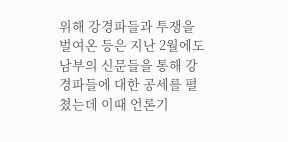위해 강경파들과 투쟁을 벌여온 등은 지난 2월에도 남부의 신문들을 통해 강경파들에 대한 공세를 펼쳤는데 이때 언론기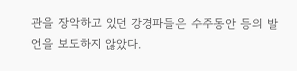관을 장악하고 있던 강경파들은 수주동안 등의 발언을 보도하지 않았다.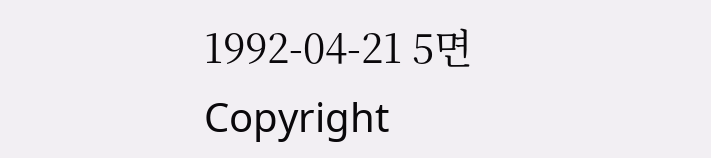1992-04-21 5면
Copyright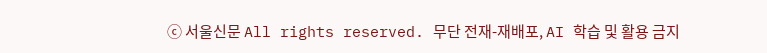ⓒ 서울신문 All rights reserved. 무단 전재-재배포, AI 학습 및 활용 금지